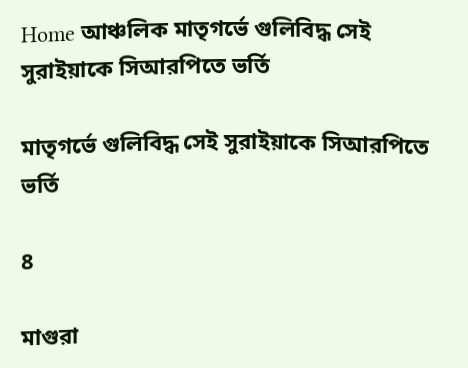Home আঞ্চলিক মাতৃগর্ভে গুলিবিদ্ধ সেই সুরাইয়াকে সিআরপিতে ভর্তি

মাতৃগর্ভে গুলিবিদ্ধ সেই সুরাইয়াকে সিআরপিতে ভর্তি

8

মাগুরা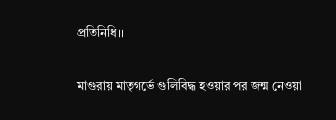প্রতিনিধি।।

মাগুরায় মাতৃগর্ভে গুলিবিদ্ধ হওয়ার পর জন্ম নেওয়া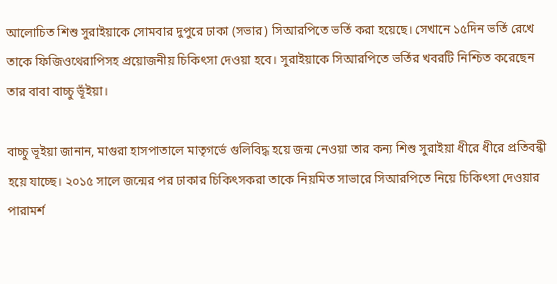আলোচিত শিশু সুরাইয়াকে সোমবার দুপুরে ঢাকা (সভার) সিআরপিতে ভর্তি করা হয়েছে। সেখানে ১৫দিন ভর্তি রেখে তাকে ফিজিওথেরাপিসহ প্রয়োজনীয় চিকিৎসা দেওয়া হবে। সুরাইয়াকে সিআরপিতে ভর্তির খবরটি নিশ্চিত করেছেন তার বাবা বাচ্চু ভূঁইয়া।

বাচ্চু ভূইয়া জানান, মাগুরা হাসপাতালে মাতৃগর্ভে গুলিবিদ্ধ হয়ে জন্ম নেওয়া তার কন্য শিশু সুরাইয়া ধীরে ধীরে প্রতিবন্ধী হয়ে যাচ্ছে। ২০১৫ সালে জন্মের পর ঢাকার চিকিৎসকরা তাকে নিয়মিত সাভারে সিআরপিতে নিয়ে চিকিৎসা দেওয়ার পারামর্শ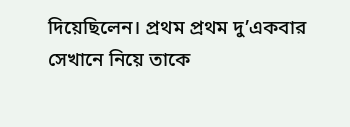দিয়েছিলেন। প্রথম প্রথম দু’একবার সেখানে নিয়ে তাকে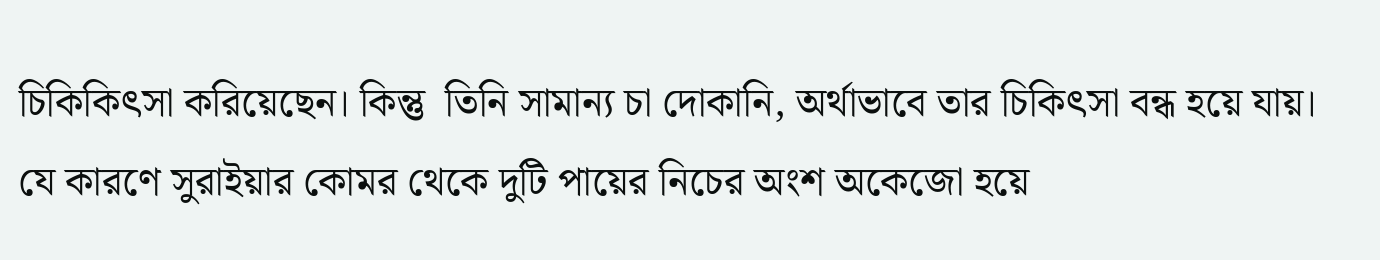চিকিকিৎসা করিয়েছেন। কিন্তু  তিনি সামান্য চা দোকানি, অর্থাভাবে তার চিকিৎসা বন্ধ হয়ে যায়। যে কারণে সুরাইয়ার কোমর থেকে দুটি পায়ের নিচের অংশ অকেজো হয়ে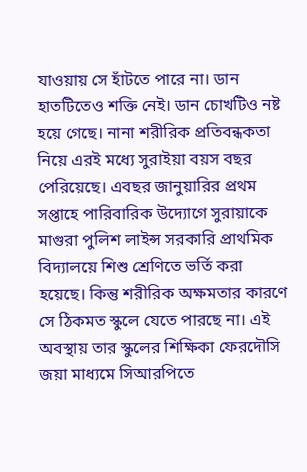যাওয়ায় সে হাঁটতে পারে না। ডান হাতটিতেও শক্তি নেই। ডান চোখটিও নষ্ট হয়ে গেছে। নানা শরীরিক প্রতিবন্ধকতা নিয়ে এরই মধ্যে সুরাইয়া বয়স বছর পেরিয়েছে। এবছর জানুয়ারির প্রথম সপ্তাহে পারিবারিক উদ্যোগে সুরায়াকে মাগুরা পুলিশ লাইন্স সরকারি প্রাথমিক বিদ্যালয়ে শিশু শ্রেণিতে ভর্তি করা হয়েছে। কিন্তু শরীরিক অক্ষমতার কারণে সে ঠিকমত স্কুলে যেতে পারছে না। এই অবস্থায় তার স্কুলের শিক্ষিকা ফেরদৌসি জয়া মাধ্যমে সিআরপিতে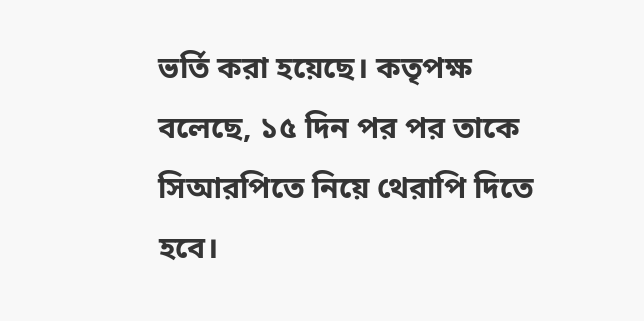ভর্তি করা হয়েছে। কতৃপক্ষ বলেছে, ১৫ দিন পর পর তাকে সিআরপিতে নিয়ে থেরাপি দিতে হবে।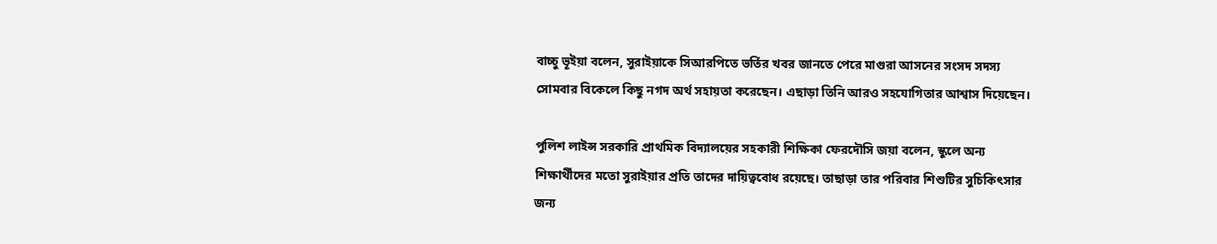বাচ্চু ভূইয়া বলেন, সুরাইয়াকে সিআরপিতে ভর্তির খবর জানতে পেরে মাগুরা আসনের সংসদ সদস্য সোমবার বিকেলে কিছু নগদ অর্থ সহায়তা করেছেন। এছাড়া তিনি আরও সহযোগিতার আশ্বাস দিয়েছেন।

পুলিশ লাইন্স সরকারি প্রাথমিক বিদ্যালয়ের সহকারী শিক্ষিকা ফেরদৌসি জয়া বলেন, স্কুলে অন্য শিক্ষার্থীদের মতো সুরাইয়ার প্রতি তাদের দায়িত্ববোধ রয়েছে। তাছাড়া তার পরিবার শিশুটির সুচিকিৎসার জন্য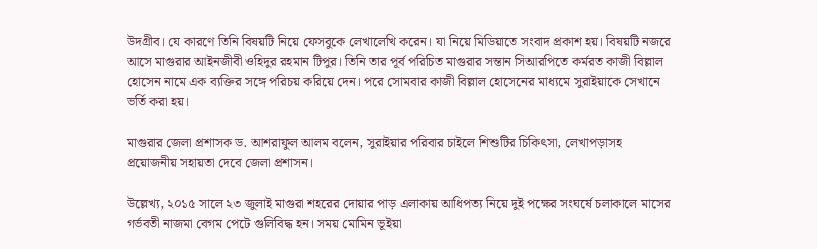উদগ্রীব। যে কারণে তিনি বিষয়টি নিয়ে ফেসবুকে লেখালেখি করেন। যা নিয়ে মিডিয়াতে সংবাদ প্রকাশ হয়। বিষয়টি নজরে আসে মাগুরার আইনজীবী ওহিদুর রহমান টিপুর। তিনি তার পূর্ব পরিচিত মাগুরার সন্তান সিআরপিতে কর্মরত কাজী বিল্লাল হোসেন নামে এক ব্যক্তির সঙ্গে পরিচয় করিয়ে দেন। পরে সোমবার কাজী বিল্লাল হোসেনের মাধ্যমে সুরাইয়াকে সেখানে ভর্তি করা হয়।

মাগুরার জেলা প্রশাসক ড. আশরাফুল আলম বলেন, সুরাইয়ার পরিবার চাইলে শিশুটির চিকিৎসা, লেখাপড়াসহ প্রয়োজনীয় সহায়তা দেবে জেলা প্রশাসন।

উল্লেখ্য, ২০১৫ সালে ২৩ জুলাই মাগুরা শহরের দোয়ার পাড় এলাকায় আধিপত্য নিয়ে দুই পক্ষের সংঘর্ষে চলাকালে মাসের গর্ভবতী নাজমা বেগম পেটে গুলিবিদ্ধ হন। সময় মোমিন ভূইয়া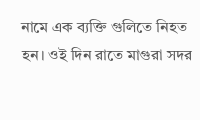নামে এক ব্যক্তি গুলিতে নিহত হন। ওই দিন রাতে মাগুরা সদর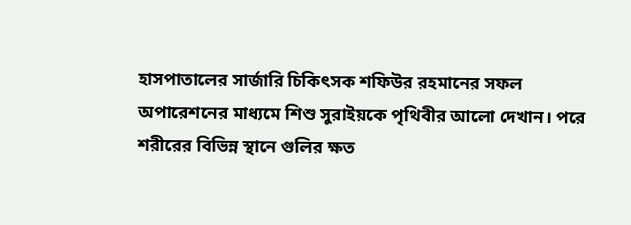হাসপাতালের সার্জারি চিকিৎসক শফিউর রহমানের সফল অপারেশনের মাধ্যমে শিশু সুরাইয়কে পৃথিবীর আলো দেখান। পরে শরীরের বিভিন্ন স্থানে গুলির ক্ষত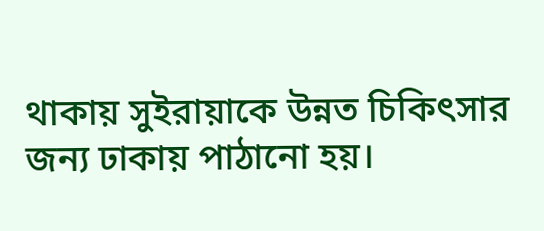থাকায় সুইরায়াকে উন্নত চিকিৎসার জন্য ঢাকায় পাঠানো হয়।